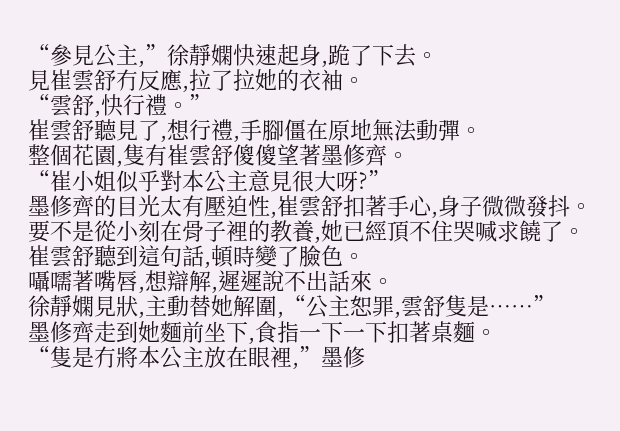“參見公主,”徐靜嫻快速起身,跪了下去。
見崔雲舒冇反應,拉了拉她的衣袖。
“雲舒,快行禮。”
崔雲舒聽見了,想行禮,手腳僵在原地無法動彈。
整個花園,隻有崔雲舒傻傻望著墨修齊。
“崔小姐似乎對本公主意見很大呀?”
墨修齊的目光太有壓迫性,崔雲舒扣著手心,身子微微發抖。
要不是從小刻在骨子裡的教養,她已經頂不住哭喊求饒了。
崔雲舒聽到這句話,頓時變了臉色。
囁嚅著嘴唇,想辯解,遲遲說不出話來。
徐靜嫻見狀,主動替她解圍,“公主恕罪,雲舒隻是……”
墨修齊走到她麵前坐下,食指一下一下扣著桌麵。
“隻是冇將本公主放在眼裡,”墨修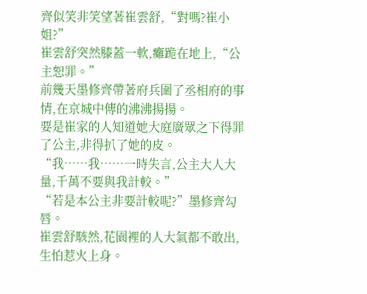齊似笑非笑望著崔雲舒,“對嗎?崔小姐?”
崔雲舒突然膝蓋一軟,癱跪在地上,“公主恕罪。”
前幾天墨修齊帶著府兵圍了丞相府的事情,在京城中傳的沸沸揚揚。
要是崔家的人知道她大庭廣眾之下得罪了公主,非得扒了她的皮。
“我……我……一時失言,公主大人大量,千萬不要與我計較。”
“若是本公主非要計較呢?”墨修齊勾唇。
崔雲舒駭然,花園裡的人大氣都不敢出,生怕惹火上身。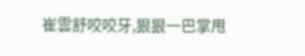崔雲舒咬咬牙,狠狠一巴掌甩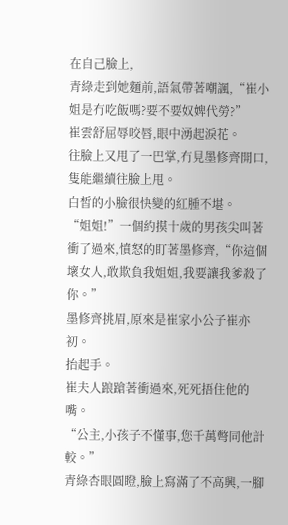在自己臉上,
青綠走到她麵前,語氣帶著嘲諷,“崔小姐是冇吃飯嗎?要不要奴婢代勞?”
崔雲舒屈辱咬唇,眼中湧起淚花。
往臉上又甩了一巴掌,冇見墨修齊開口,隻能繼續往臉上甩。
白皙的小臉很快變的紅腫不堪。
“姐姐!”一個約摸十歲的男孩尖叫著衝了過來,憤怒的盯著墨修齊,“你這個壞女人,敢欺負我姐姐,我要讓我爹殺了你。”
墨修齊挑眉,原來是崔家小公子崔亦初。
抬起手。
崔夫人踉蹌著衝過來,死死捂住他的嘴。
“公主,小孩子不懂事,您千萬彆同他計較。”
青綠杏眼圓瞪,臉上寫滿了不高興,一腳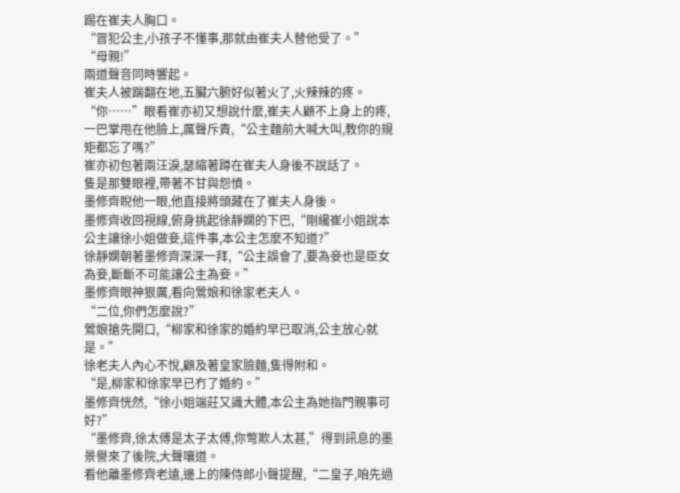踢在崔夫人胸口。
“冒犯公主,小孩子不懂事,那就由崔夫人替他受了。”
“母親!”
兩道聲音同時響起。
崔夫人被踹翻在地,五臟六腑好似著火了,火辣辣的疼。
“你……”眼看崔亦初又想說什麼,崔夫人顧不上身上的疼,一巴掌甩在他臉上,厲聲斥責,“公主麵前大喊大叫,教你的規矩都忘了嗎?”
崔亦初包著兩汪淚,瑟縮著蹲在崔夫人身後不說話了。
隻是那雙眼裡,帶著不甘與怨憤。
墨修齊睨他一眼,他直接將頭藏在了崔夫人身後。
墨修齊收回視線,俯身挑起徐靜嫻的下巴,“剛纔崔小姐說本公主讓徐小姐做妾,這件事,本公主怎麼不知道?”
徐靜嫻朝著墨修齊深深一拜,“公主誤會了,要為妾也是臣女為妾,斷斷不可能讓公主為妾。”
墨修齊眼神狠厲,看向鶯娘和徐家老夫人。
“二位,你們怎麼說?”
鶯娘搶先開口,“柳家和徐家的婚約早已取消,公主放心就是。”
徐老夫人內心不悅,顧及著皇家臉麵,隻得附和。
“是,柳家和徐家早已冇了婚約。”
墨修齊恍然,“徐小姐端莊又識大體,本公主為她指門親事可好?”
“墨修齊,徐太傅是太子太傅,你彆欺人太甚,”得到訊息的墨景譽來了後院,大聲嚷道。
看他離墨修齊老遠,邊上的陳侍郎小聲提醒,“二皇子,咱先過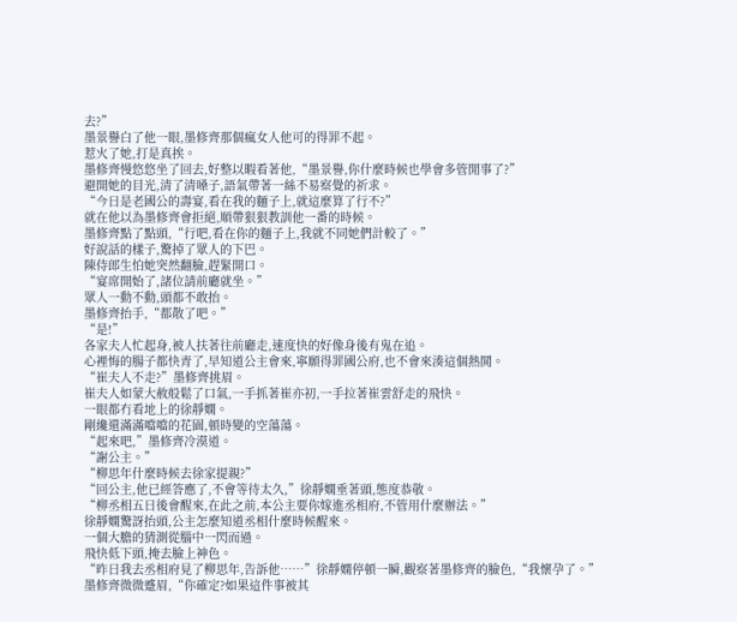去?”
墨景譽白了他一眼,墨修齊那個瘋女人他可的得罪不起。
惹火了她,打是真挨。
墨修齊慢悠悠坐了回去,好整以暇看著他,“墨景譽,你什麼時候也學會多管閒事了?”
避開她的目光,清了清嗓子,語氣帶著一絲不易察覺的祈求。
“今日是老國公的壽宴,看在我的麵子上,就這麼算了行不?”
就在他以為墨修齊會拒絕,順帶狠狠教訓他一番的時候。
墨修齊點了點頭,“行吧,看在你的麵子上,我就不同她們計較了。”
好說話的樣子,驚掉了眾人的下巴。
陳侍郎生怕她突然翻臉,趕緊開口。
“宴席開始了,諸位請前廳就坐。”
眾人一動不動,頭都不敢抬。
墨修齊抬手,“都散了吧。”
“是!”
各家夫人忙起身,被人扶著往前廳走,速度快的好像身後有鬼在追。
心裡悔的腸子都快青了,早知道公主會來,寧願得罪國公府,也不會來湊這個熱鬨。
“崔夫人不走?”墨修齊挑眉。
崔夫人如蒙大赦般鬆了口氣,一手抓著崔亦初,一手拉著崔雲舒走的飛快。
一眼都冇看地上的徐靜嫻。
剛纔還滿滿噹噹的花園,頓時變的空蕩蕩。
“起來吧,”墨修齊冷漠道。
“謝公主。”
“柳思年什麼時候去徐家提親?”
“回公主,他已經答應了,不會等待太久,”徐靜嫻垂著頭,態度恭敬。
“柳丞相五日後會醒來,在此之前,本公主要你嫁進丞相府,不管用什麼辦法。”
徐靜嫻驚訝抬頭,公主怎麼知道丞相什麼時候醒來。
一個大膽的猜測從腦中一閃而過。
飛快低下頭,掩去臉上神色。
“昨日我去丞相府見了柳思年,告訴他……”徐靜嫻停頓一瞬,觀察著墨修齊的臉色,“我懷孕了。”
墨修齊微微蹙眉,“你確定?如果這件事被其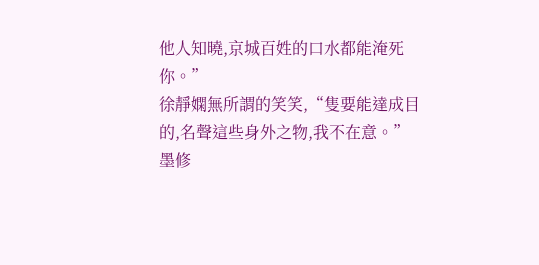他人知曉,京城百姓的口水都能淹死你。”
徐靜嫻無所謂的笑笑,“隻要能達成目的,名聲這些身外之物,我不在意。”
墨修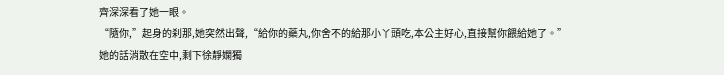齊深深看了她一眼。
“隨你,”起身的刹那,她突然出聲,“給你的藥丸,你舍不的給那小丫頭吃,本公主好心,直接幫你餵給她了。”
她的話消散在空中,剩下徐靜嫻獨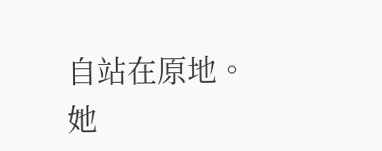自站在原地。
她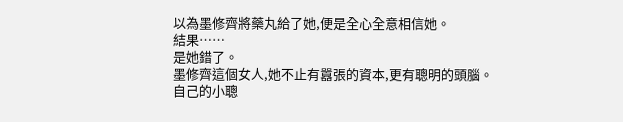以為墨修齊將藥丸給了她,便是全心全意相信她。
結果……
是她錯了。
墨修齊這個女人,她不止有囂張的資本,更有聰明的頭腦。
自己的小聰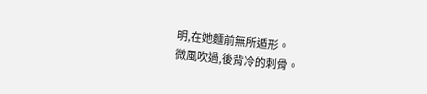明,在她麵前無所遁形。
微風吹過,後背冷的刺骨。